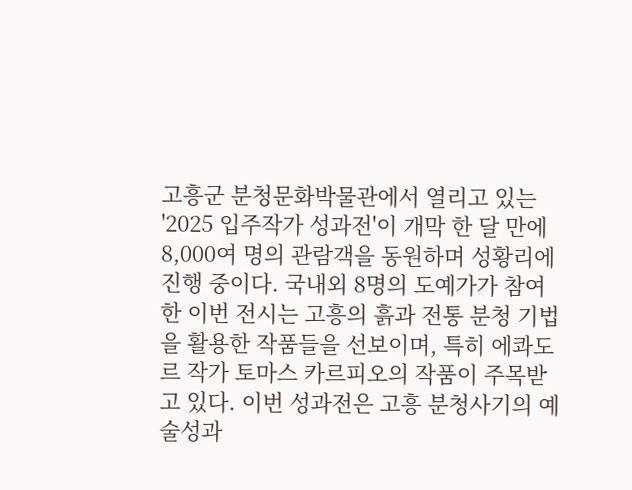고흥군 분청문화박물관에서 열리고 있는 '2025 입주작가 성과전'이 개막 한 달 만에 8,000여 명의 관람객을 동원하며 성황리에 진행 중이다. 국내외 8명의 도예가가 참여한 이번 전시는 고흥의 흙과 전통 분청 기법을 활용한 작품들을 선보이며, 특히 에콰도르 작가 토마스 카르피오의 작품이 주목받고 있다. 이번 성과전은 고흥 분청사기의 예술성과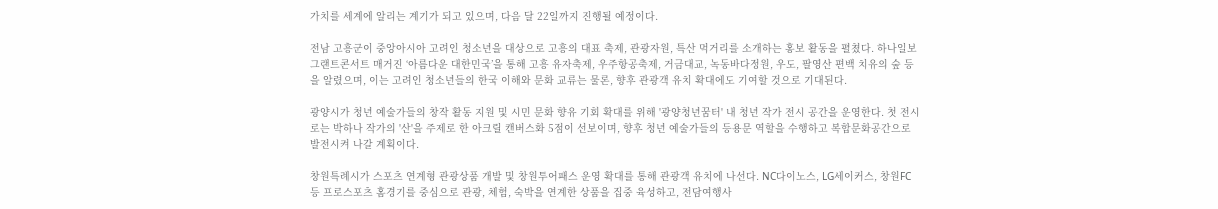가치를 세계에 알리는 계기가 되고 있으며, 다음 달 22일까지 진행될 예정이다.

전남 고흥군이 중앙아시아 고려인 청소년을 대상으로 고흥의 대표 축제, 관광자원, 특산 먹거리를 소개하는 홍보 활동을 펼쳤다. 하나일보 그랜트콘서트 매거진 ‘아름다운 대한민국’을 통해 고흥 유자축제, 우주항공축제, 거금대교, 녹동바다정원, 우도, 팔영산 편백 치유의 숲 등을 알렸으며, 이는 고려인 청소년들의 한국 이해와 문화 교류는 물론, 향후 관광객 유치 확대에도 기여할 것으로 기대된다.

광양시가 청년 예술가들의 창작 활동 지원 및 시민 문화 향유 기회 확대를 위해 '광양청년꿈터' 내 청년 작가 전시 공간을 운영한다. 첫 전시로는 박하나 작가의 '산'을 주제로 한 아크릴 캔버스화 5점이 선보이며, 향후 청년 예술가들의 등용문 역할을 수행하고 복합문화공간으로 발전시켜 나갈 계획이다.

창원특례시가 스포츠 연계형 관광상품 개발 및 창원투어패스 운영 확대를 통해 관광객 유치에 나선다. NC다이노스, LG세이커스, 창원FC 등 프로스포츠 홈경기를 중심으로 관광, 체험, 숙박을 연계한 상품을 집중 육성하고, 전담여행사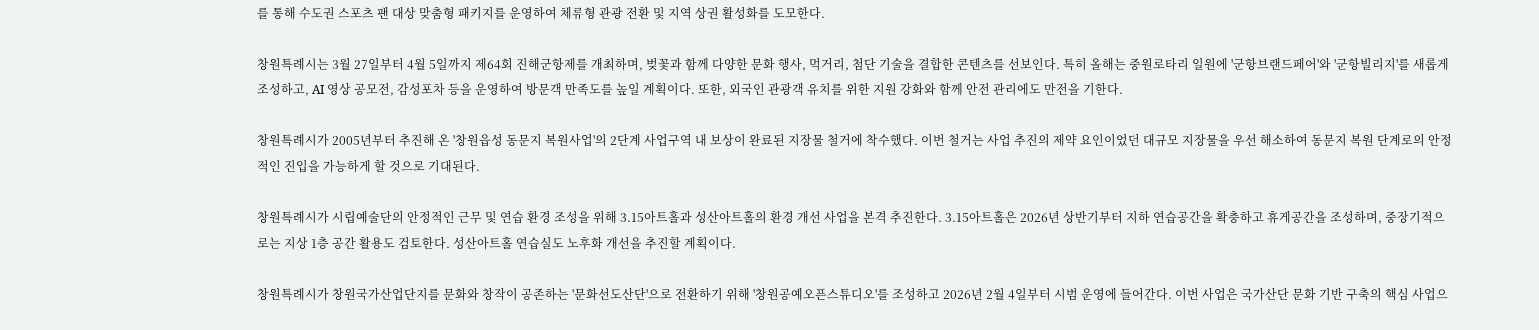를 통해 수도권 스포츠 팬 대상 맞춤형 패키지를 운영하여 체류형 관광 전환 및 지역 상권 활성화를 도모한다.

창원특례시는 3월 27일부터 4월 5일까지 제64회 진해군항제를 개최하며, 벚꽃과 함께 다양한 문화 행사, 먹거리, 첨단 기술을 결합한 콘텐츠를 선보인다. 특히 올해는 중원로타리 일원에 '군항브랜드페어'와 '군항빌리지'를 새롭게 조성하고, AI 영상 공모전, 감성포차 등을 운영하여 방문객 만족도를 높일 계획이다. 또한, 외국인 관광객 유치를 위한 지원 강화와 함께 안전 관리에도 만전을 기한다.

창원특례시가 2005년부터 추진해 온 '창원읍성 동문지 복원사업'의 2단계 사업구역 내 보상이 완료된 지장물 철거에 착수했다. 이번 철거는 사업 추진의 제약 요인이었던 대규모 지장물을 우선 해소하여 동문지 복원 단계로의 안정적인 진입을 가능하게 할 것으로 기대된다.

창원특례시가 시립예술단의 안정적인 근무 및 연습 환경 조성을 위해 3.15아트홀과 성산아트홀의 환경 개선 사업을 본격 추진한다. 3.15아트홀은 2026년 상반기부터 지하 연습공간을 확충하고 휴게공간을 조성하며, 중장기적으로는 지상 1층 공간 활용도 검토한다. 성산아트홀 연습실도 노후화 개선을 추진할 계획이다.

창원특례시가 창원국가산업단지를 문화와 창작이 공존하는 '문화선도산단'으로 전환하기 위해 '창원공예오픈스튜디오'를 조성하고 2026년 2월 4일부터 시범 운영에 들어간다. 이번 사업은 국가산단 문화 기반 구축의 핵심 사업으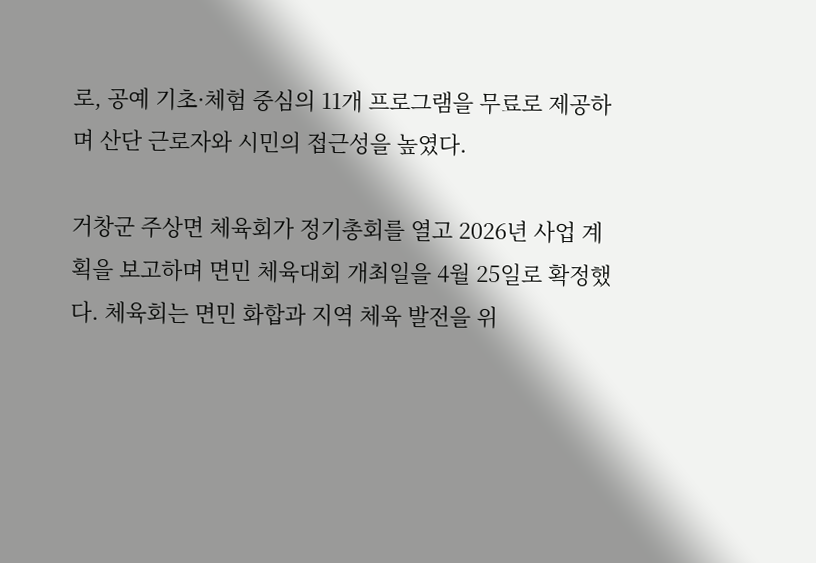로, 공예 기초·체험 중심의 11개 프로그램을 무료로 제공하며 산단 근로자와 시민의 접근성을 높였다.

거창군 주상면 체육회가 정기총회를 열고 2026년 사업 계획을 보고하며 면민 체육대회 개최일을 4월 25일로 확정했다. 체육회는 면민 화합과 지역 체육 발전을 위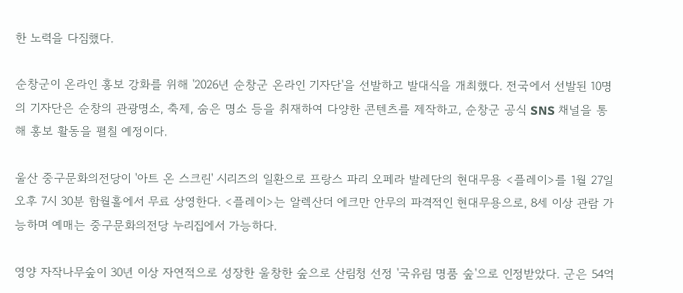한 노력을 다짐했다.

순창군이 온라인 홍보 강화를 위해 '2026년 순창군 온라인 기자단'을 선발하고 발대식을 개최했다. 전국에서 선발된 10명의 기자단은 순창의 관광명소, 축제, 숨은 명소 등을 취재하여 다양한 콘텐츠를 제작하고, 순창군 공식 SNS 채널을 통해 홍보 활동을 펼칠 예정이다.

울산 중구문화의전당이 '아트 온 스크린' 시리즈의 일환으로 프랑스 파리 오페라 발레단의 현대무용 <플레이>를 1월 27일 오후 7시 30분 함월홀에서 무료 상영한다. <플레이>는 알렉산더 에크만 안무의 파격적인 현대무용으로, 8세 이상 관람 가능하며 예매는 중구문화의전당 누리집에서 가능하다.

영양 자작나무숲이 30년 이상 자연적으로 성장한 울창한 숲으로 산림청 선정 '국유림 명품 숲'으로 인정받았다. 군은 54억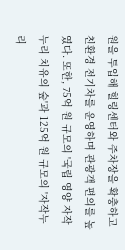원을 투입해 힐링센터와 주차장을 확충하고 친환경 전기차를 운영하며 관광객 편의를 높였다. 또한, 75억 원 규모의 '국립 영양 자작누리 치유의 숲'과 125억 원 규모의 '자작누리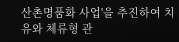산촌명품화 사업'을 추진하여 치유와 체류형 관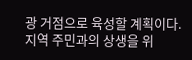광 거점으로 육성할 계획이다. 지역 주민과의 상생을 위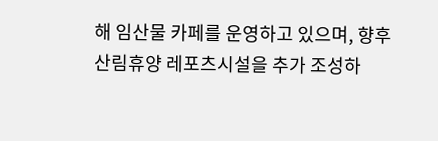해 임산물 카페를 운영하고 있으며, 향후 산림휴양 레포츠시설을 추가 조성하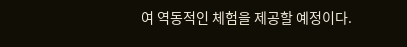여 역동적인 체험을 제공할 예정이다.